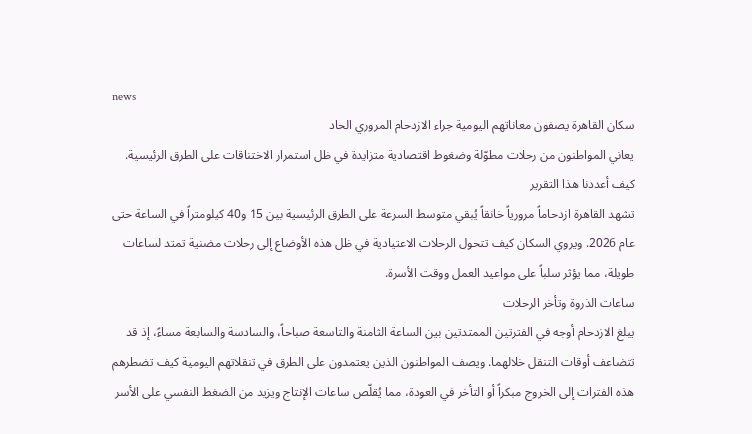news
سكان القاهرة يصفون معاناتهم اليومية جراء الازدحام المروري الحاد
يعاني المواطنون من رحلات مطوّلة وضغوط اقتصادية متزايدة في ظل استمرار الاختناقات على الطرق الرئيسية.
كيف أعددنا هذا التقرير
تشهد القاهرة ازدحاماً مرورياً خانقاً يُبقي متوسط السرعة على الطرق الرئيسية بين 15 و40 كيلومتراً في الساعة حتى عام 2026. ويروي السكان كيف تتحول الرحلات الاعتيادية في ظل هذه الأوضاع إلى رحلات مضنية تمتد لساعات طويلة، مما يؤثر سلباً على مواعيد العمل ووقت الأسرة.
ساعات الذروة وتأخر الرحلات
يبلغ الازدحام أوجه في الفترتين الممتدتين بين الساعة الثامنة والتاسعة صباحاً، والسادسة والسابعة مساءً، إذ قد تتضاعف أوقات التنقل خلالهما. ويصف المواطنون الذين يعتمدون على الطرق في تنقلاتهم اليومية كيف تضطرهم هذه الفترات إلى الخروج مبكراً أو التأخر في العودة، مما يُقلّص ساعات الإنتاج ويزيد من الضغط النفسي على الأسر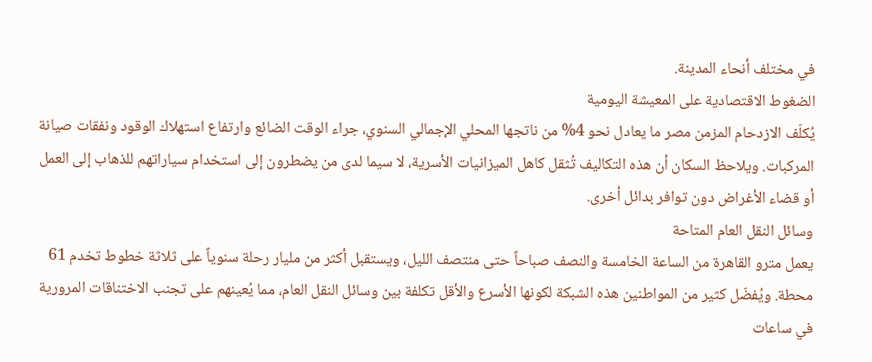في مختلف أنحاء المدينة.
الضغوط الاقتصادية على المعيشة اليومية
يُكلّف الازدحام المزمن مصر ما يعادل نحو 4% من ناتجها المحلي الإجمالي السنوي، جراء الوقت الضائع وارتفاع استهلاك الوقود ونفقات صيانة المركبات. ويلاحظ السكان أن هذه التكاليف تُثقل كاهل الميزانيات الأسرية، لا سيما لدى من يضطرون إلى استخدام سياراتهم للذهاب إلى العمل أو قضاء الأغراض دون توافر بدائل أخرى.
وسائل النقل العام المتاحة
يعمل مترو القاهرة من الساعة الخامسة والنصف صباحاً حتى منتصف الليل، ويستقبل أكثر من مليار رحلة سنوياً على ثلاثة خطوط تخدم 61 محطة. ويُفضّل كثير من المواطنين هذه الشبكة لكونها الأسرع والأقل تكلفة بين وسائل النقل العام، مما يُعينهم على تجنب الاختناقات المرورية في ساعات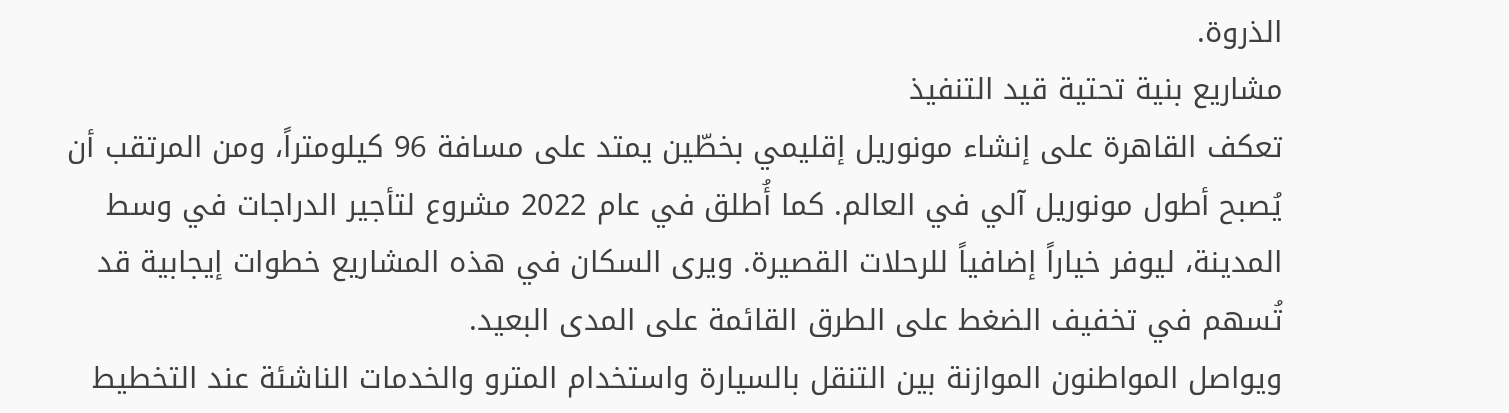الذروة.
مشاريع بنية تحتية قيد التنفيذ
تعكف القاهرة على إنشاء مونوريل إقليمي بخطّين يمتد على مسافة 96 كيلومتراً، ومن المرتقب أن يُصبح أطول مونوريل آلي في العالم. كما أُطلق في عام 2022 مشروع لتأجير الدراجات في وسط المدينة، ليوفر خياراً إضافياً للرحلات القصيرة. ويرى السكان في هذه المشاريع خطوات إيجابية قد تُسهم في تخفيف الضغط على الطرق القائمة على المدى البعيد.
ويواصل المواطنون الموازنة بين التنقل بالسيارة واستخدام المترو والخدمات الناشئة عند التخطيط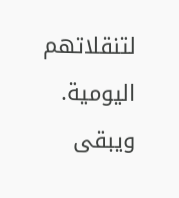لتنقلاتهم اليومية. ويبقى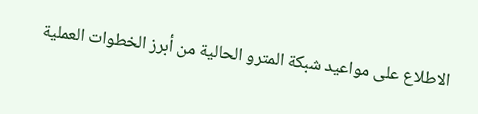الاطلاع على مواعيد شبكة المترو الحالية من أبرز الخطوات العملية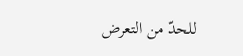للحدّ من التعرض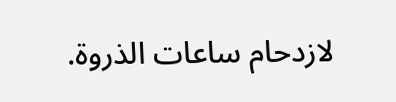لازدحام ساعات الذروة.